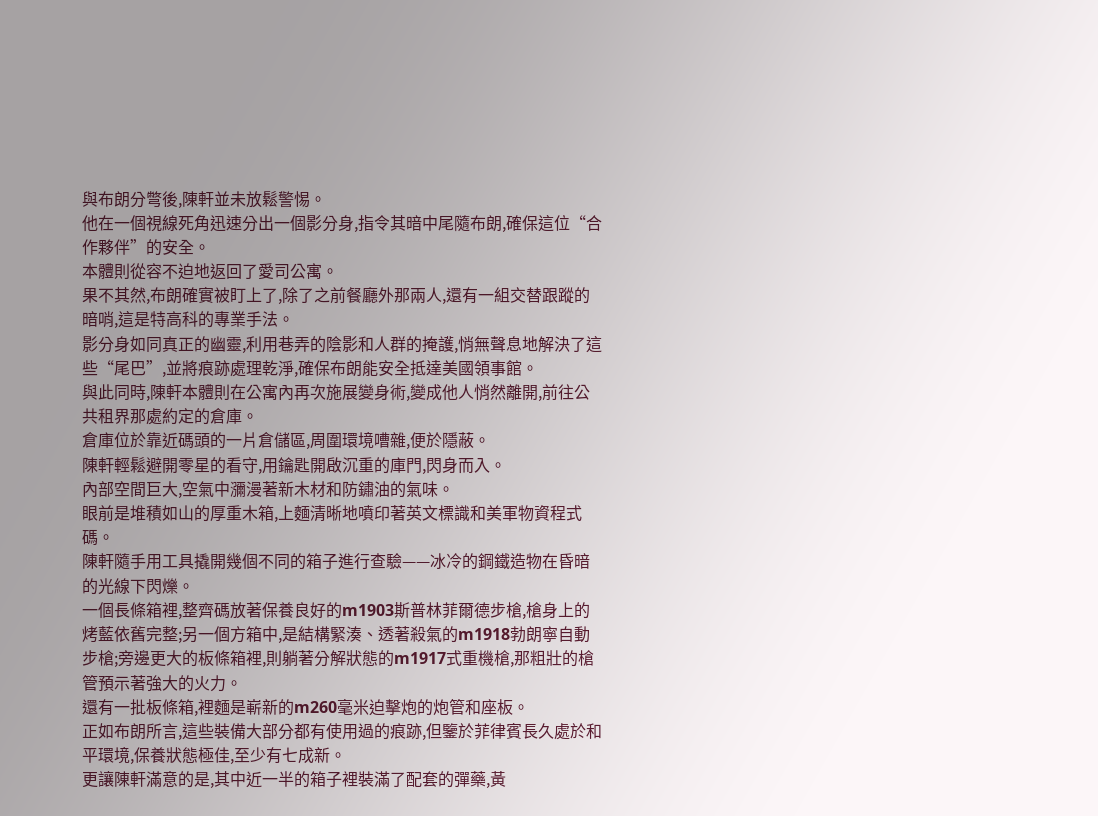與布朗分彆後,陳軒並未放鬆警惕。
他在一個視線死角迅速分出一個影分身,指令其暗中尾隨布朗,確保這位“合作夥伴”的安全。
本體則從容不迫地返回了愛司公寓。
果不其然,布朗確實被盯上了,除了之前餐廳外那兩人,還有一組交替跟蹤的暗哨,這是特高科的專業手法。
影分身如同真正的幽靈,利用巷弄的陰影和人群的掩護,悄無聲息地解決了這些“尾巴”,並將痕跡處理乾淨,確保布朗能安全抵達美國領事館。
與此同時,陳軒本體則在公寓內再次施展變身術,變成他人悄然離開,前往公共租界那處約定的倉庫。
倉庫位於靠近碼頭的一片倉儲區,周圍環境嘈雜,便於隱蔽。
陳軒輕鬆避開零星的看守,用鑰匙開啟沉重的庫門,閃身而入。
內部空間巨大,空氣中瀰漫著新木材和防鏽油的氣味。
眼前是堆積如山的厚重木箱,上麵清晰地噴印著英文標識和美軍物資程式碼。
陳軒隨手用工具撬開幾個不同的箱子進行查驗——冰冷的鋼鐵造物在昏暗的光線下閃爍。
一個長條箱裡,整齊碼放著保養良好的m1903斯普林菲爾德步槍,槍身上的烤藍依舊完整;另一個方箱中,是結構緊湊、透著殺氣的m1918勃朗寧自動步槍;旁邊更大的板條箱裡,則躺著分解狀態的m1917式重機槍,那粗壯的槍管預示著強大的火力。
還有一批板條箱,裡麵是嶄新的m260毫米迫擊炮的炮管和座板。
正如布朗所言,這些裝備大部分都有使用過的痕跡,但鑒於菲律賓長久處於和平環境,保養狀態極佳,至少有七成新。
更讓陳軒滿意的是,其中近一半的箱子裡裝滿了配套的彈藥,黃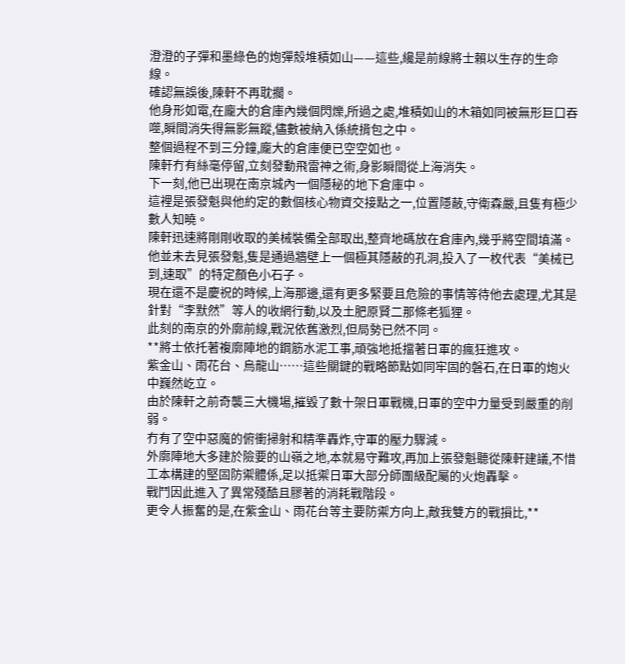澄澄的子彈和墨綠色的炮彈殼堆積如山——這些,纔是前線將士賴以生存的生命線。
確認無誤後,陳軒不再耽擱。
他身形如電,在龐大的倉庫內幾個閃爍,所過之處,堆積如山的木箱如同被無形巨口吞噬,瞬間消失得無影無蹤,儘數被納入係統揹包之中。
整個過程不到三分鐘,龐大的倉庫便已空空如也。
陳軒冇有絲毫停留,立刻發動飛雷神之術,身影瞬間從上海消失。
下一刻,他已出現在南京城內一個隱秘的地下倉庫中。
這裡是張發魁與他約定的數個核心物資交接點之一,位置隱蔽,守衛森嚴,且隻有極少數人知曉。
陳軒迅速將剛剛收取的美械裝備全部取出,整齊地碼放在倉庫內,幾乎將空間填滿。
他並未去見張發魁,隻是通過牆壁上一個極其隱蔽的孔洞,投入了一枚代表“美械已到,速取”的特定顏色小石子。
現在還不是慶祝的時候,上海那邊,還有更多緊要且危險的事情等待他去處理,尤其是針對“李默然”等人的收網行動,以及土肥原賢二那條老狐狸。
此刻的南京的外廓前線,戰況依舊激烈,但局勢已然不同。
**將士依托著複廓陣地的鋼筋水泥工事,頑強地抵擋著日軍的瘋狂進攻。
紫金山、雨花台、烏龍山……這些關鍵的戰略節點如同牢固的磐石,在日軍的炮火中巍然屹立。
由於陳軒之前奇襲三大機場,摧毀了數十架日軍戰機,日軍的空中力量受到嚴重的削弱。
冇有了空中惡魔的俯衝掃射和精準轟炸,守軍的壓力驟減。
外廓陣地大多建於險要的山嶺之地,本就易守難攻,再加上張發魁聽從陳軒建議,不惜工本構建的堅固防禦體係,足以抵禦日軍大部分師團級配屬的火炮轟擊。
戰鬥因此進入了異常殘酷且膠著的消耗戰階段。
更令人振奮的是,在紫金山、雨花台等主要防禦方向上,敵我雙方的戰損比,**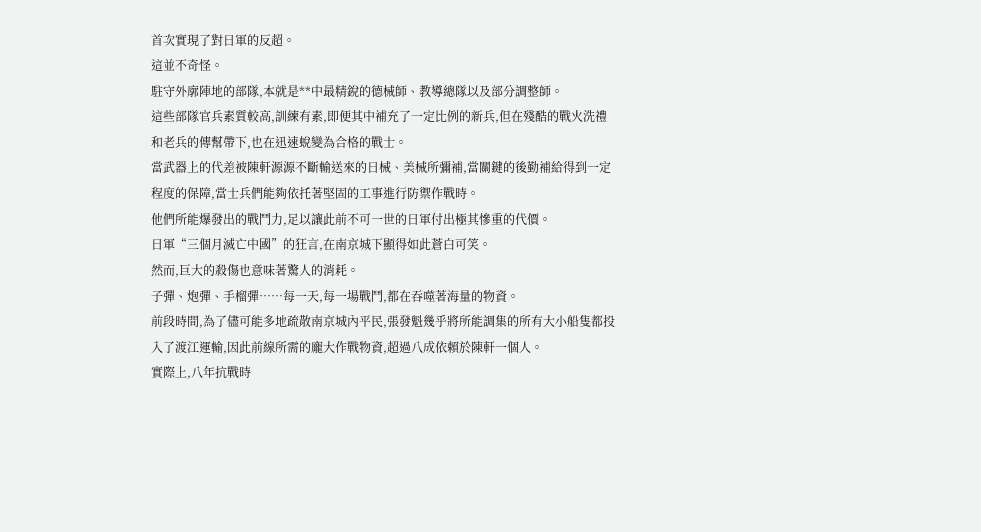首次實現了對日軍的反超。
這並不奇怪。
駐守外廓陣地的部隊,本就是**中最精銳的德械師、教導總隊以及部分調整師。
這些部隊官兵素質較高,訓練有素,即便其中補充了一定比例的新兵,但在殘酷的戰火洗禮和老兵的傳幫帶下,也在迅速蛻變為合格的戰士。
當武器上的代差被陳軒源源不斷輸送來的日械、美械所彌補,當關鍵的後勤補給得到一定程度的保障,當士兵們能夠依托著堅固的工事進行防禦作戰時。
他們所能爆發出的戰鬥力,足以讓此前不可一世的日軍付出極其慘重的代價。
日軍“三個月滅亡中國”的狂言,在南京城下顯得如此蒼白可笑。
然而,巨大的殺傷也意味著驚人的消耗。
子彈、炮彈、手榴彈……每一天,每一場戰鬥,都在吞噬著海量的物資。
前段時間,為了儘可能多地疏散南京城內平民,張發魁幾乎將所能調集的所有大小船隻都投入了渡江運輸,因此前線所需的龐大作戰物資,超過八成依賴於陳軒一個人。
實際上,八年抗戰時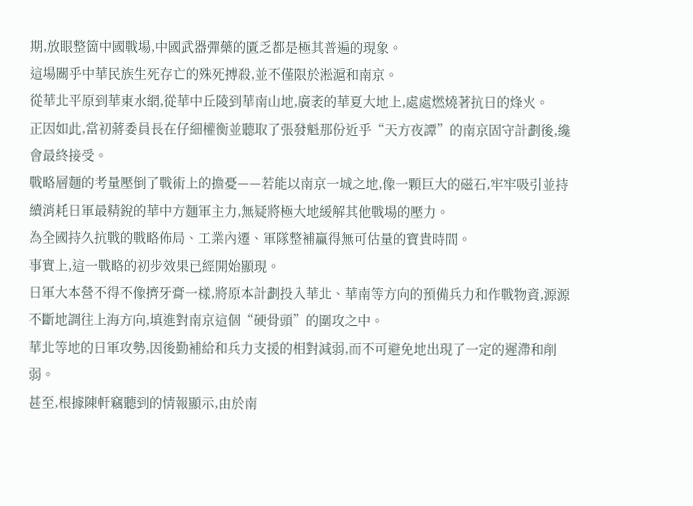期,放眼整箇中國戰場,中國武器彈藥的匱乏都是極其普遍的現象。
這場關乎中華民族生死存亡的殊死搏殺,並不僅限於淞滬和南京。
從華北平原到華東水網,從華中丘陵到華南山地,廣袤的華夏大地上,處處燃燒著抗日的烽火。
正因如此,當初蔣委員長在仔細權衡並聽取了張發魁那份近乎“天方夜譚”的南京固守計劃後,纔會最終接受。
戰略層麵的考量壓倒了戰術上的擔憂——若能以南京一城之地,像一顆巨大的磁石,牢牢吸引並持續消耗日軍最精銳的華中方麵軍主力,無疑將極大地緩解其他戰場的壓力。
為全國持久抗戰的戰略佈局、工業內遷、軍隊整補贏得無可估量的寶貴時間。
事實上,這一戰略的初步效果已經開始顯現。
日軍大本營不得不像擠牙膏一樣,將原本計劃投入華北、華南等方向的預備兵力和作戰物資,源源不斷地調往上海方向,填進對南京這個“硬骨頭”的圍攻之中。
華北等地的日軍攻勢,因後勤補給和兵力支援的相對減弱,而不可避免地出現了一定的遲滯和削弱。
甚至,根據陳軒竊聽到的情報顯示,由於南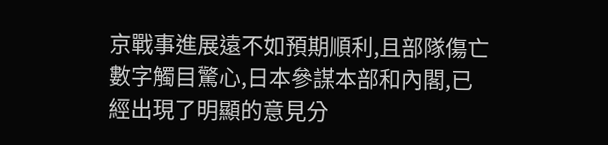京戰事進展遠不如預期順利,且部隊傷亡數字觸目驚心,日本參謀本部和內閣,已經出現了明顯的意見分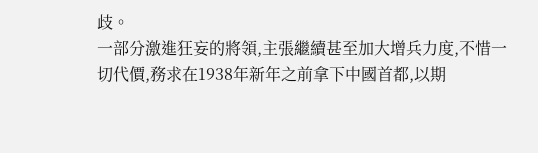歧。
一部分激進狂妄的將領,主張繼續甚至加大增兵力度,不惜一切代價,務求在1938年新年之前拿下中國首都,以期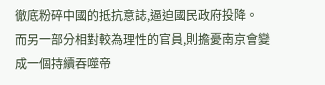徹底粉碎中國的抵抗意誌,逼迫國民政府投降。
而另一部分相對較為理性的官員,則擔憂南京會變成一個持續吞噬帝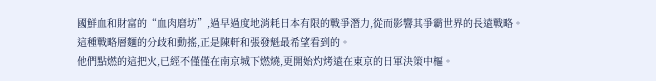國鮮血和財富的“血肉磨坊”,過早過度地消耗日本有限的戰爭潛力,從而影響其爭霸世界的長遠戰略。
這種戰略層麵的分歧和動搖,正是陳軒和張發魁最希望看到的。
他們點燃的這把火,已經不僅僅在南京城下燃燒,更開始灼烤遠在東京的日軍決策中樞。